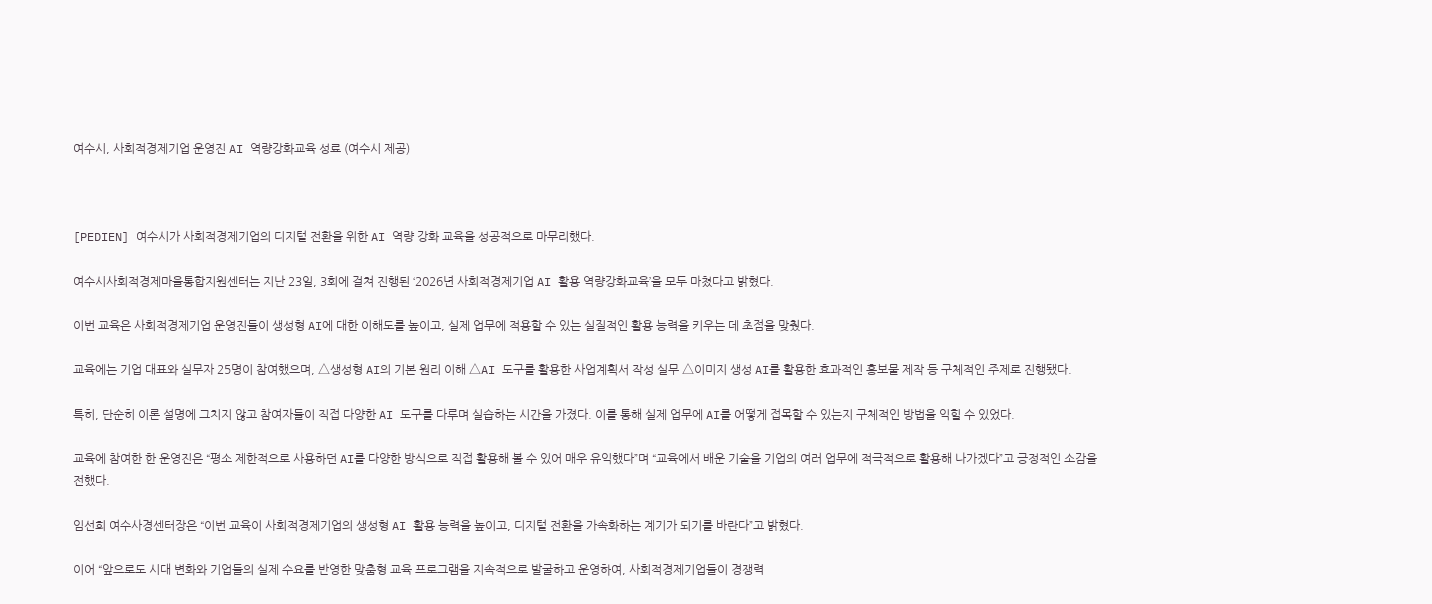여수시, 사회적경제기업 운영진 AI 역량강화교육 성료 (여수시 제공)



[PEDIEN] 여수시가 사회적경제기업의 디지털 전환을 위한 AI 역량 강화 교육을 성공적으로 마무리했다.

여수시사회적경제마을통합지원센터는 지난 23일, 3회에 걸쳐 진행된 ‘2026년 사회적경제기업 AI 활용 역량강화교육’을 모두 마쳤다고 밝혔다.

이번 교육은 사회적경제기업 운영진들이 생성형 AI에 대한 이해도를 높이고, 실제 업무에 적용할 수 있는 실질적인 활용 능력을 키우는 데 초점을 맞췄다.

교육에는 기업 대표와 실무자 25명이 참여했으며, △생성형 AI의 기본 원리 이해 △AI 도구를 활용한 사업계획서 작성 실무 △이미지 생성 AI를 활용한 효과적인 홍보물 제작 등 구체적인 주제로 진행됐다.

특히, 단순히 이론 설명에 그치지 않고 참여자들이 직접 다양한 AI 도구를 다루며 실습하는 시간을 가졌다. 이를 통해 실제 업무에 AI를 어떻게 접목할 수 있는지 구체적인 방법을 익힐 수 있었다.

교육에 참여한 한 운영진은 “평소 제한적으로 사용하던 AI를 다양한 방식으로 직접 활용해 볼 수 있어 매우 유익했다”며 “교육에서 배운 기술을 기업의 여러 업무에 적극적으로 활용해 나가겠다”고 긍정적인 소감을 전했다.

임선희 여수사경센터장은 “이번 교육이 사회적경제기업의 생성형 AI 활용 능력을 높이고, 디지털 전환을 가속화하는 계기가 되기를 바란다”고 밝혔다.

이어 “앞으로도 시대 변화와 기업들의 실제 수요를 반영한 맞춤형 교육 프로그램을 지속적으로 발굴하고 운영하여, 사회적경제기업들이 경쟁력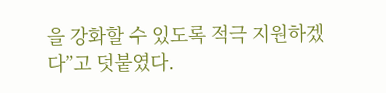을 강화할 수 있도록 적극 지원하겠다”고 덧붙였다.